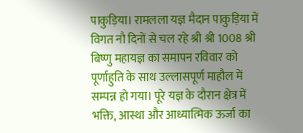पाकुड़िया। रामलला यज्ञ मैदान पाकुड़िया में विगत नौ दिनों से चल रहे श्री श्री 1008 श्री बिष्णु महायज्ञ का समापन रविवार को पूर्णाहुति के साथ उल्लासपूर्ण माहौल में सम्पन्न हो गया। पूरे यज्ञ के दौरान क्षेत्र में भक्ति, आस्था और आध्यात्मिक ऊर्जा का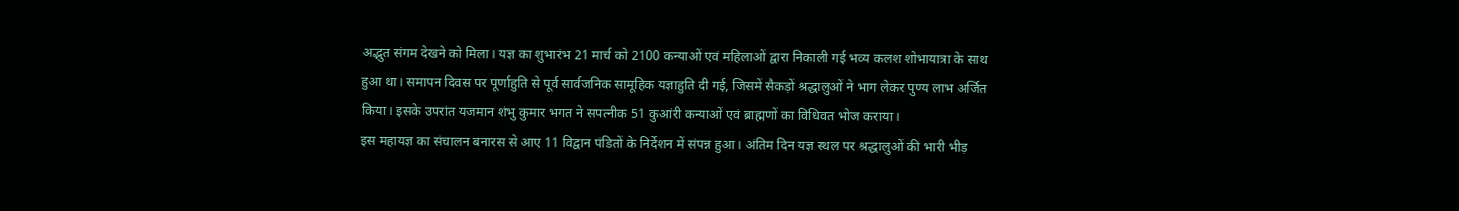अद्भुत संगम देखने को मिला। यज्ञ का शुभारंभ 21 मार्च को 2100 कन्याओं एवं महिलाओं द्वारा निकाली गई भव्य कलश शोभायात्रा के साथ हुआ था। समापन दिवस पर पूर्णाहुति से पूर्व सार्वजनिक सामूहिक यज्ञाहुति दी गई, जिसमें सैकड़ों श्रद्धालुओं ने भाग लेकर पुण्य लाभ अर्जित किया। इसके उपरांत यजमान शंभु कुमार भगत ने सपत्नीक 51 कुआंरी कन्याओं एवं ब्राह्मणों का विधिवत भोज कराया।
इस महायज्ञ का संचालन बनारस से आए 11 विद्वान पंडितों के निर्देशन में संपन्न हुआ। अंतिम दिन यज्ञ स्थल पर श्रद्धालुओं की भारी भीड़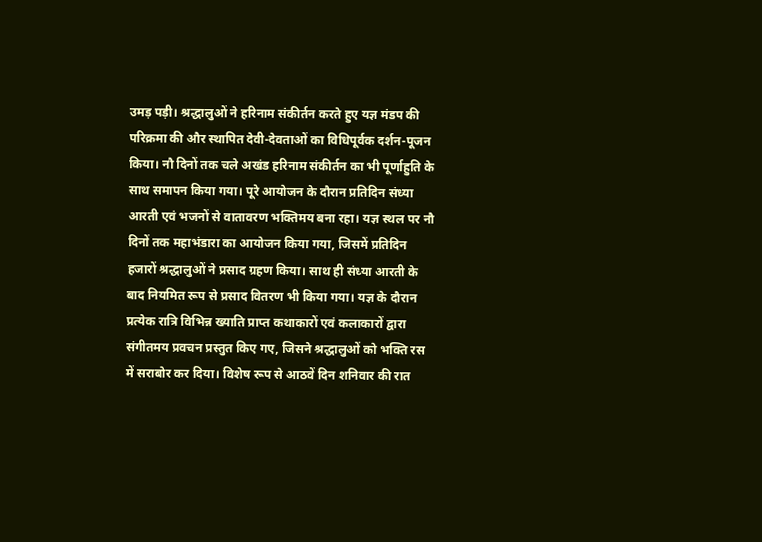उमड़ पड़ी। श्रद्धालुओं ने हरिनाम संकीर्तन करते हुए यज्ञ मंडप की परिक्रमा की और स्थापित देवी-देवताओं का विधिपूर्वक दर्शन-पूजन किया। नौ दिनों तक चले अखंड हरिनाम संकीर्तन का भी पूर्णाहुति के साथ समापन किया गया। पूरे आयोजन के दौरान प्रतिदिन संध्या आरती एवं भजनों से वातावरण भक्तिमय बना रहा। यज्ञ स्थल पर नौ दिनों तक महाभंडारा का आयोजन किया गया, जिसमें प्रतिदिन हजारों श्रद्धालुओं ने प्रसाद ग्रहण किया। साथ ही संध्या आरती के बाद नियमित रूप से प्रसाद वितरण भी किया गया। यज्ञ के दौरान प्रत्येक रात्रि विभिन्न ख्याति प्राप्त कथाकारों एवं कलाकारों द्वारा संगीतमय प्रवचन प्रस्तुत किए गए, जिसने श्रद्धालुओं को भक्ति रस में सराबोर कर दिया। विशेष रूप से आठवें दिन शनिवार की रात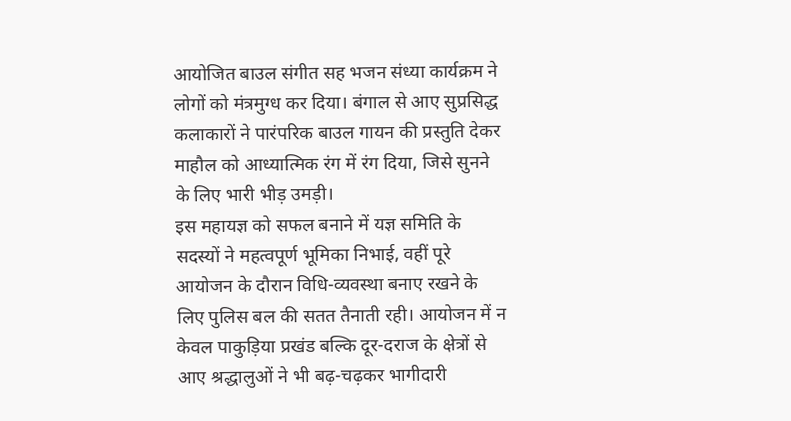आयोजित बाउल संगीत सह भजन संध्या कार्यक्रम ने लोगों को मंत्रमुग्ध कर दिया। बंगाल से आए सुप्रसिद्ध कलाकारों ने पारंपरिक बाउल गायन की प्रस्तुति देकर माहौल को आध्यात्मिक रंग में रंग दिया, जिसे सुनने के लिए भारी भीड़ उमड़ी।
इस महायज्ञ को सफल बनाने में यज्ञ समिति के सदस्यों ने महत्वपूर्ण भूमिका निभाई, वहीं पूरे आयोजन के दौरान विधि-व्यवस्था बनाए रखने के लिए पुलिस बल की सतत तैनाती रही। आयोजन में न केवल पाकुड़िया प्रखंड बल्कि दूर-दराज के क्षेत्रों से आए श्रद्धालुओं ने भी बढ़-चढ़कर भागीदारी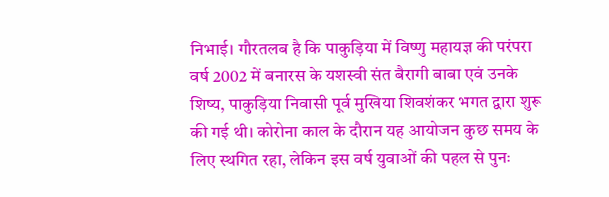निभाई। गौरतलब है कि पाकुड़िया में विष्णु महायज्ञ की परंपरा वर्ष 2002 में बनारस के यशस्वी संत बैरागी बाबा एवं उनके शिष्य, पाकुड़िया निवासी पूर्व मुखिया शिवशंकर भगत द्वारा शुरू की गई थी। कोरोना काल के दौरान यह आयोजन कुछ समय के लिए स्थगित रहा, लेकिन इस वर्ष युवाओं की पहल से पुनः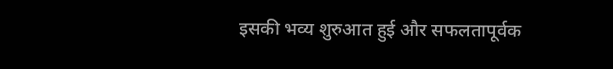इसकी भव्य शुरुआत हुई और सफलतापूर्वक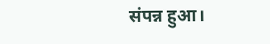संपन्न हुआ।